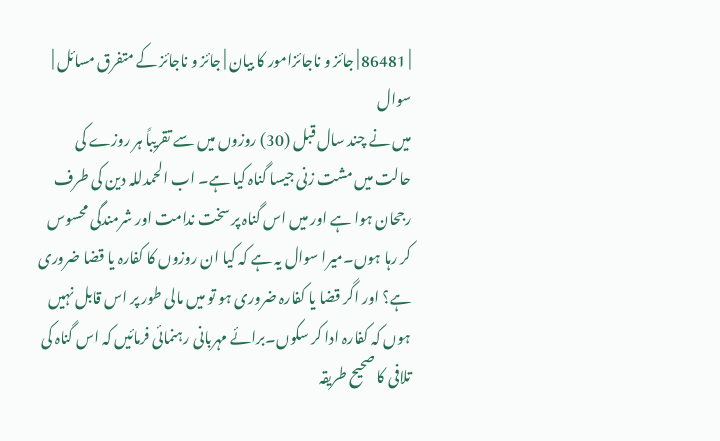| 86481 | جائز و ناجائزامور کا بیان | جائز و ناجائز کے متفرق مسائل |
سوال
میں نے چند سال قبل (30) روزوں میں سے تقریباً ہر روزے کی حالت میں مشت زنی جیسا گناہ کیا ہے۔ اب الحمدللہ دین کی طرف رجحان ہوا ہے اور میں اس گناہ پر سخت ندامت اور شرمندگی محسوس کر رہا ہوں۔میرا سوال یہ ہے کہ کیا ان روزوں کا کفارہ یا قضا ضروری ہے؟ اور اگر قضا یا کفارہ ضروری ہو تو میں مالی طور پر اس قابل نہیں ہوں کہ کفارہ ادا کر سکوں۔برائے مہربانی رہنمائی فرمائیں کہ اس گناہ کی تلافی کا صحیح طریقہ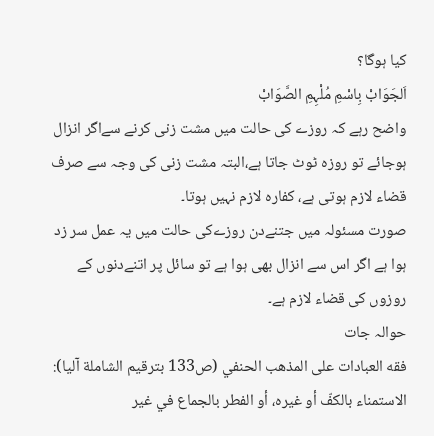کیا ہوگا؟
اَلجَوَابْ بِاسْمِ مُلْہِمِ الصَّوَابْ
واضح رہے کہ روزے کی حالت میں مشت زنی کرنے سےاگر انزال ہوجائے تو روزہ ٹوٹ جاتا ہے،البتہ مشت زنی کی وجہ سے صرف قضاء لازم ہوتی ہے، کفارہ لازم نہیں ہوتا۔
صورت مسئولہ میں جتنےدن روزےکی حالت میں یہ عمل سر زد ہوا ہے اگر اس سے انزال بھی ہوا ہے تو سائل پر اتنےدنوں کے روزوں کی قضاء لازم ہے۔
حوالہ جات
فقه العبادات على المذهب الحنفي (ص133 بترقيم الشاملة آليا):
الاستمناء بالكفّ أو غيره، أو الفطر بالجماع في غير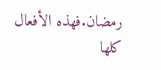رمضان.فهذه الأفعال كلها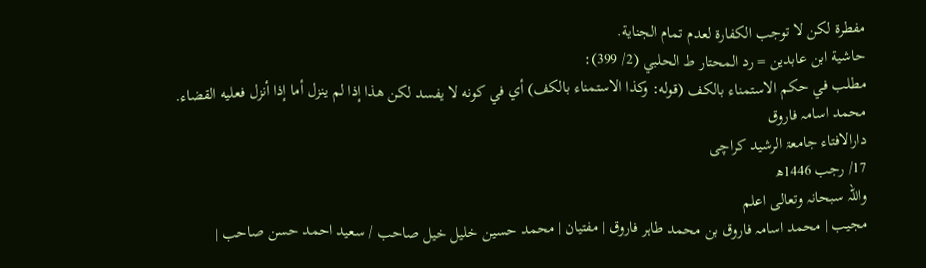مفطرة لكن لا توجب الكفارة لعدم تمام الجناية.
حاشية ابن عابدين = رد المحتار ط الحلبي (2/ 399):
مطلب في حكم الاستمناء بالكف (قوله: وكذا الاستمناء بالكف) أي في كونه لا يفسد لكن هذا إذا لم ينزل أما إذا أنزل فعليه القضاء.
محمد اسامہ فاروق
دارالافتاء جامعۃ الرشید کراچی
17/ رجب 1446ھ
واللہ سبحانہ وتعالی اعلم
مجیب | محمد اسامہ فاروق بن محمد طاہر فاروق | مفتیان | محمد حسین خلیل خیل صاحب / سعید احمد حسن صاحب |